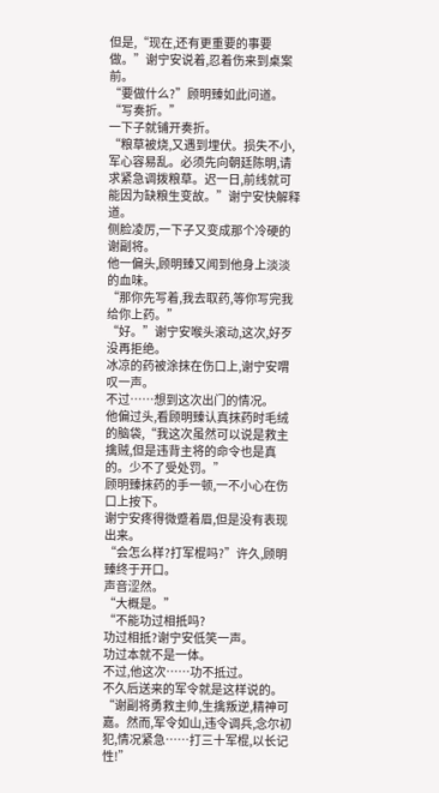但是,“现在,还有更重要的事要做。”谢宁安说着,忍着伤来到桌案前。
“要做什么?”顾明臻如此问道。
“写奏折。”
一下子就铺开奏折。
“粮草被烧,又遇到埋伏。损失不小,军心容易乱。必须先向朝廷陈明,请求紧急调拨粮草。迟一日,前线就可能因为缺粮生变故。”谢宁安快解释道。
侧脸凌厉,一下子又变成那个冷硬的谢副将。
他一偏头,顾明臻又闻到他身上淡淡的血味。
“那你先写着,我去取药,等你写完我给你上药。”
“好。”谢宁安喉头滚动,这次,好歹没再拒绝。
冰凉的药被涂抹在伤口上,谢宁安喟叹一声。
不过……想到这次出门的情况。
他偏过头,看顾明臻认真抹药时毛绒的脑袋,“我这次虽然可以说是救主擒贼,但是违背主将的命令也是真的。少不了受处罚。”
顾明臻抹药的手一顿,一不小心在伤口上按下。
谢宁安疼得微蹙着眉,但是没有表现出来。
“会怎么样?打军棍吗?”许久,顾明臻终于开口。
声音涩然。
“大概是。”
“不能功过相抵吗?
功过相抵?谢宁安低笑一声。
功过本就不是一体。
不过,他这次……功不抵过。
不久后送来的军令就是这样说的。
“谢副将勇救主帅,生擒叛逆,精神可嘉。然而,军令如山,违令调兵,念尔初犯,情况紧急……打三十军棍,以长记性!”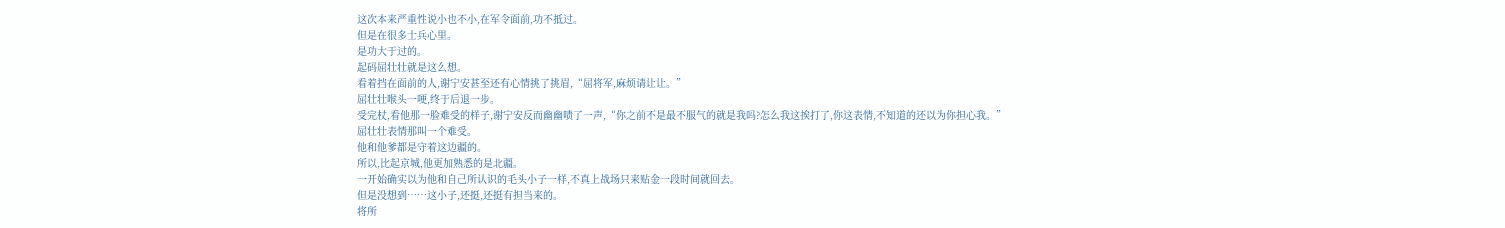这次本来严重性说小也不小,在军令面前,功不抵过。
但是在很多士兵心里。
是功大于过的。
起码屈壮壮就是这么想。
看着挡在面前的人,谢宁安甚至还有心情挑了挑眉,“屈将军,麻烦请让让。”
屈壮壮喉头一哽,终于后退一步。
受完杖,看他那一脸难受的样子,谢宁安反而幽幽啧了一声,“你之前不是最不服气的就是我吗?怎么我这挨打了,你这表情,不知道的还以为你担心我。”
屈壮壮表情那叫一个难受。
他和他爹都是守着这边疆的。
所以,比起京城,他更加熟悉的是北疆。
一开始确实以为他和自己所认识的毛头小子一样,不真上战场只来贴金一段时间就回去。
但是没想到……这小子,还挺,还挺有担当来的。
将所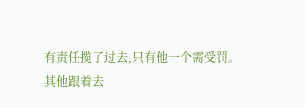有责任揽了过去,只有他一个需受罚。
其他跟着去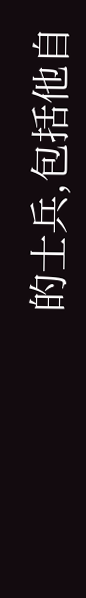的士兵,包括他自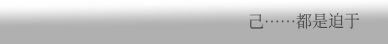己……都是迫于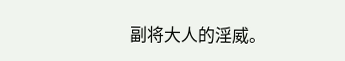副将大人的淫威。